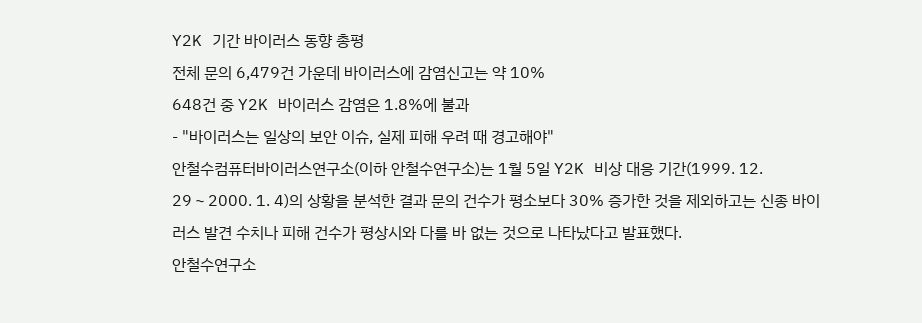Y2K 기간 바이러스 동향 총평
전체 문의 6,479건 가운데 바이러스에 감염신고는 약 10%
648건 중 Y2K 바이러스 감염은 1.8%에 불과
- "바이러스는 일상의 보안 이슈, 실제 피해 우려 때 경고해야"
안철수컴퓨터바이러스연구소(이하 안철수연구소)는 1월 5일 Y2K 비상 대응 기간(1999. 12. 29∼2000. 1. 4)의 상황을 분석한 결과 문의 건수가 평소보다 30% 증가한 것을 제외하고는 신종 바이러스 발견 수치나 피해 건수가 평상시와 다를 바 없는 것으로 나타났다고 발표했다.
안철수연구소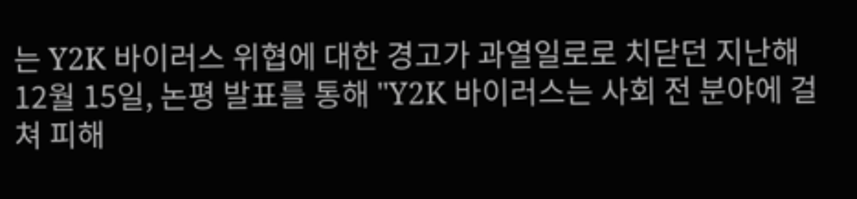는 Y2K 바이러스 위협에 대한 경고가 과열일로로 치닫던 지난해 12월 15일, 논평 발표를 통해 "Y2K 바이러스는 사회 전 분야에 걸쳐 피해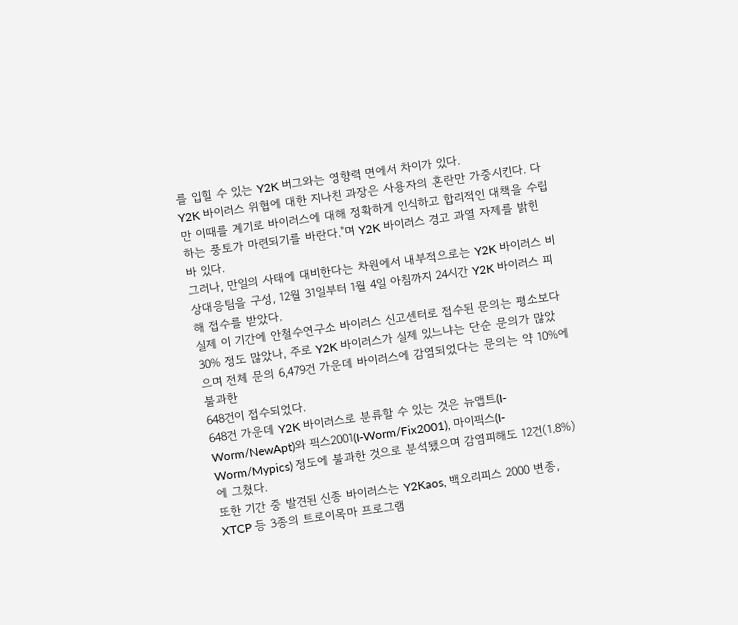를 입힐 수 있는 Y2K 버그와는 영향력 면에서 차이가 있다.
Y2K 바이러스 위협에 대한 지나친 과장은 사용자의 혼란만 가중시킨다. 다만 이때를 계기로 바이러스에 대해 정확하게 인식하고 합리적인 대책을 수립하는 풍토가 마련되기를 바란다."며 Y2K 바이러스 경고 과열 자제를 밝힌 바 있다.
그러나, 만일의 사태에 대비한다는 차원에서 내부적으로는 Y2K 바이러스 비상대응팀을 구성, 12월 31일부터 1월 4일 아침까지 24시간 Y2K 바이러스 피해 접수를 받았다.
실제 이 기간에 안철수연구소 바이러스 신고센터로 접수된 문의는 평소보다 30% 정도 많았나, 주로 Y2K 바이러스가 실제 있느냐는 단순 문의가 많았으며 전체 문의 6,479건 가운데 바이러스에 감염되었다는 문의는 약 10%에 불과한
648건이 접수되었다.
648건 가운데 Y2K 바이러스로 분류할 수 있는 것은 뉴앱트(I-Worm/NewApt)와 픽스2001(I-Worm/Fix2001), 마이픽스(I-Worm/Mypics) 정도에 불과한 것으로 분석됐으며 감염피해도 12건(1.8%)에 그쳤다.
또한 기간 중 발견된 신종 바이러스는 Y2Kaos, 백오리피스 2000 변종, XTCP 등 3종의 트로이목마 프로그램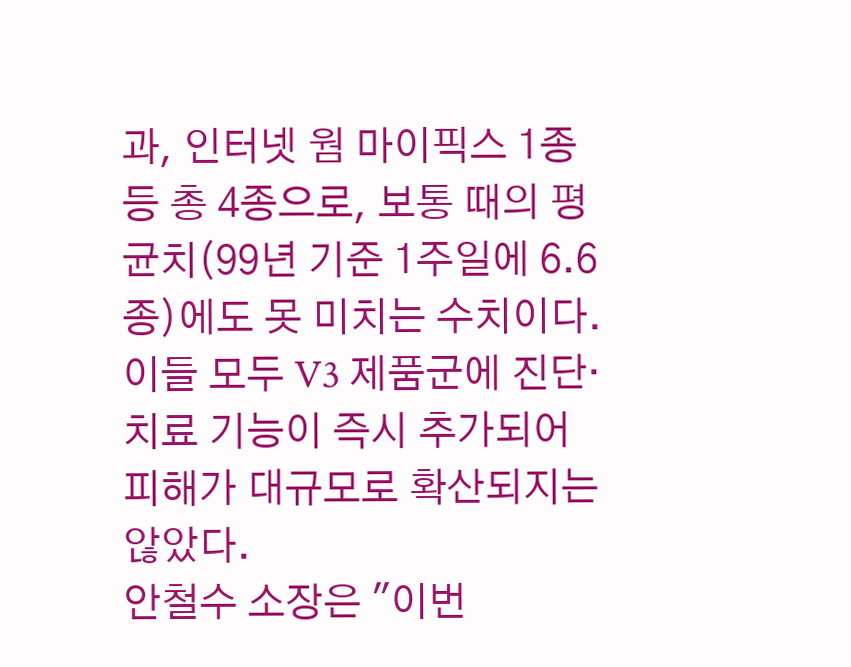과, 인터넷 웜 마이픽스 1종 등 총 4종으로, 보통 때의 평균치(99년 기준 1주일에 6.6종)에도 못 미치는 수치이다.
이들 모두 V3 제품군에 진단·치료 기능이 즉시 추가되어 피해가 대규모로 확산되지는 않았다.
안철수 소장은 "이번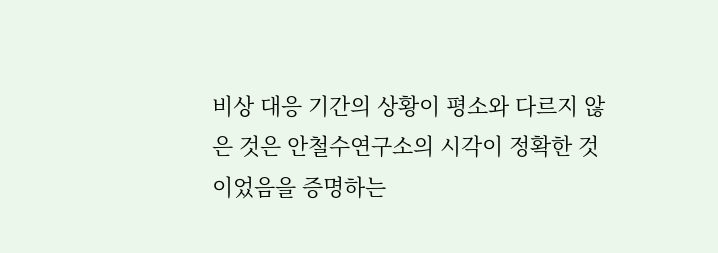비상 대응 기간의 상황이 평소와 다르지 않은 것은 안철수연구소의 시각이 정확한 것이었음을 증명하는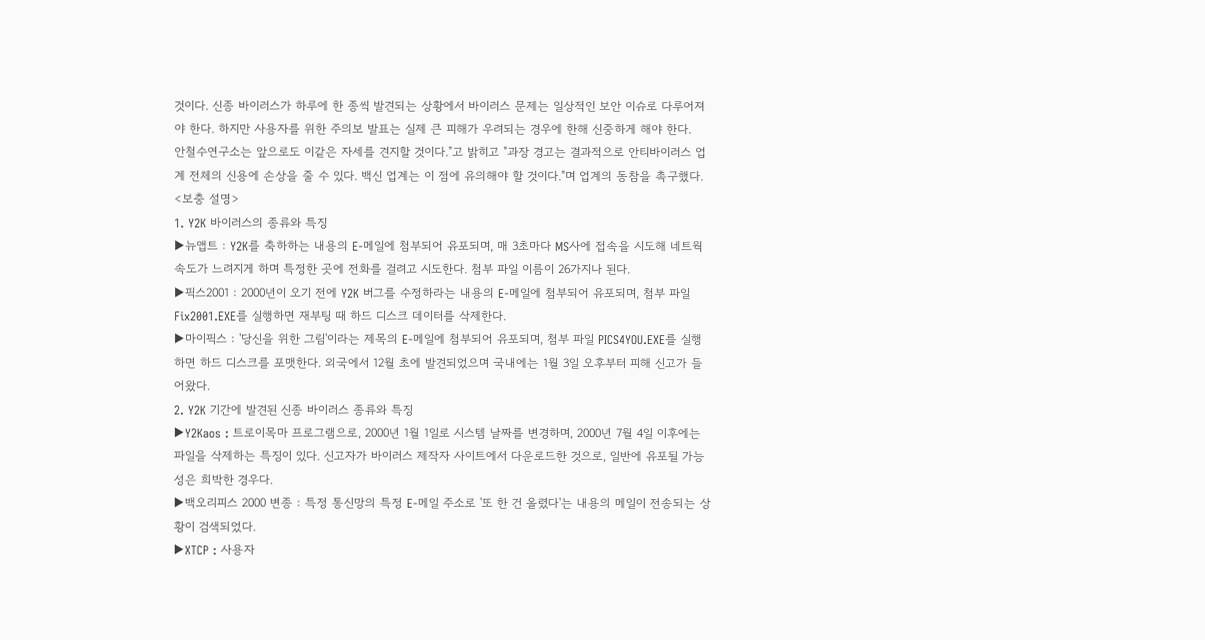것이다. 신종 바이러스가 하루에 한 종씩 발견되는 상황에서 바이러스 문제는 일상적인 보안 이슈로 다루어져야 한다. 하지만 사용자를 위한 주의보 발표는 실제 큰 피해가 우려되는 경우에 한해 신중하게 해야 한다.
안철수연구소는 앞으로도 이같은 자세를 견지할 것이다."고 밝히고 "과장 경고는 결과적으로 안티바이러스 업계 전체의 신용에 손상을 줄 수 있다. 백신 업계는 이 점에 유의해야 할 것이다."며 업계의 동참을 촉구했다.
<보충 설명>
1. Y2K 바이러스의 종류와 특징
▶뉴앱트 : Y2K를 축하하는 내용의 E-메일에 첨부되어 유포되며, 매 3초마다 MS사에 접속을 시도해 네트웍 속도가 느려지게 하며 특정한 곳에 전화를 걸려고 시도한다. 첨부 파일 이름이 26가지나 된다.
▶픽스2001 : 2000년이 오기 전에 Y2K 버그를 수정하라는 내용의 E-메일에 첨부되어 유포되며, 첨부 파일 Fix2001.EXE를 실행하면 재부팅 때 하드 디스크 데이터를 삭제한다.
▶마이픽스 : '당신을 위한 그림'이라는 제목의 E-메일에 첨부되어 유포되며, 첨부 파일 PICS4YOU.EXE를 실행하면 하드 디스크를 포맷한다. 외국에서 12월 초에 발견되었으며 국내에는 1월 3일 오후부터 피해 신고가 들어왔다.
2. Y2K 기간에 발견된 신종 바이러스 종류와 특징
▶Y2Kaos : 트로이목마 프로그램으로, 2000년 1월 1일로 시스템 날짜를 변경하며, 2000년 7월 4일 이후에는 파일을 삭제하는 특징이 있다. 신고자가 바이러스 제작자 사이트에서 다운로드한 것으로, 일반에 유포될 가능성은 희박한 경우다.
▶백오리피스 2000 변종 : 특정 통신망의 특정 E-메일 주소로 '또 한 건 올렸다'는 내용의 메일이 전송되는 상황이 검색되었다.
▶XTCP : 사용자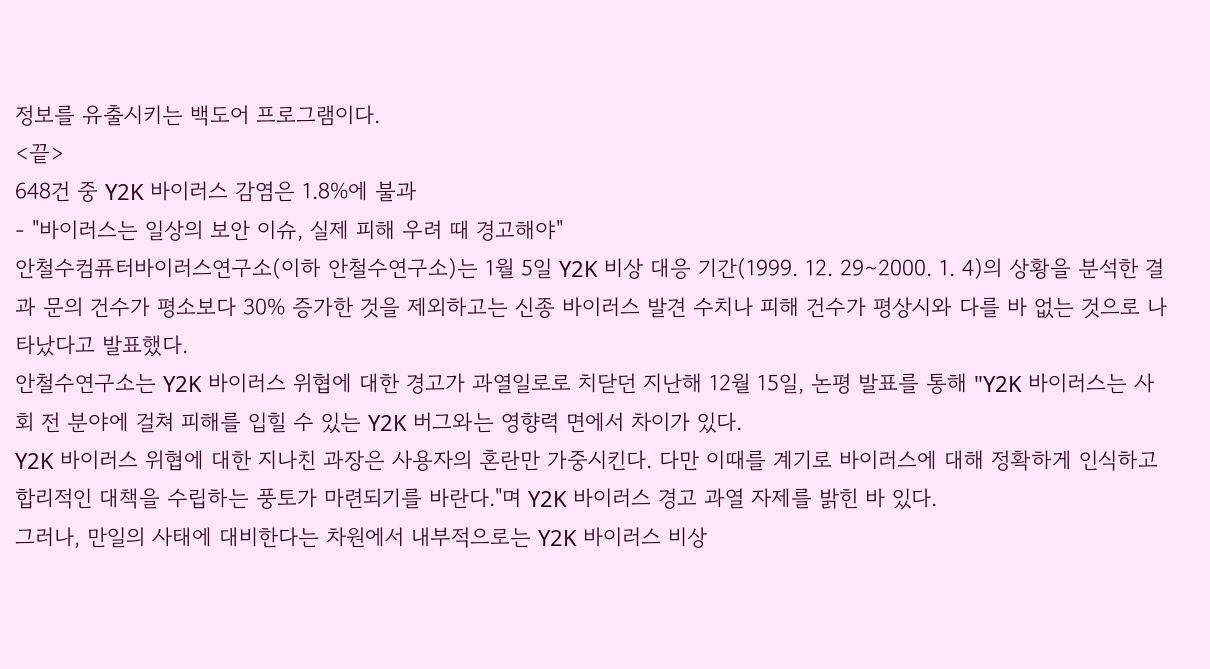정보를 유출시키는 백도어 프로그램이다.
<끝>
648건 중 Y2K 바이러스 감염은 1.8%에 불과
- "바이러스는 일상의 보안 이슈, 실제 피해 우려 때 경고해야"
안철수컴퓨터바이러스연구소(이하 안철수연구소)는 1월 5일 Y2K 비상 대응 기간(1999. 12. 29∼2000. 1. 4)의 상황을 분석한 결과 문의 건수가 평소보다 30% 증가한 것을 제외하고는 신종 바이러스 발견 수치나 피해 건수가 평상시와 다를 바 없는 것으로 나타났다고 발표했다.
안철수연구소는 Y2K 바이러스 위협에 대한 경고가 과열일로로 치닫던 지난해 12월 15일, 논평 발표를 통해 "Y2K 바이러스는 사회 전 분야에 걸쳐 피해를 입힐 수 있는 Y2K 버그와는 영향력 면에서 차이가 있다.
Y2K 바이러스 위협에 대한 지나친 과장은 사용자의 혼란만 가중시킨다. 다만 이때를 계기로 바이러스에 대해 정확하게 인식하고 합리적인 대책을 수립하는 풍토가 마련되기를 바란다."며 Y2K 바이러스 경고 과열 자제를 밝힌 바 있다.
그러나, 만일의 사태에 대비한다는 차원에서 내부적으로는 Y2K 바이러스 비상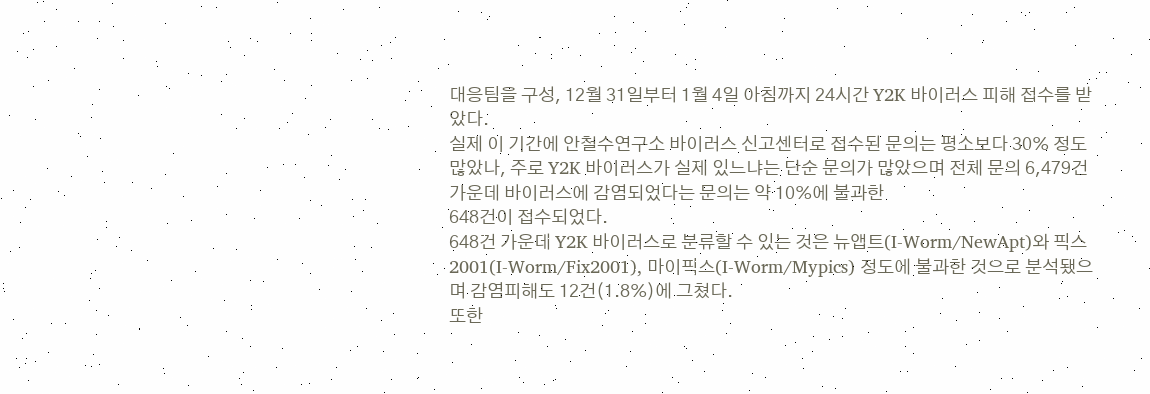대응팀을 구성, 12월 31일부터 1월 4일 아침까지 24시간 Y2K 바이러스 피해 접수를 받았다.
실제 이 기간에 안철수연구소 바이러스 신고센터로 접수된 문의는 평소보다 30% 정도 많았나, 주로 Y2K 바이러스가 실제 있느냐는 단순 문의가 많았으며 전체 문의 6,479건 가운데 바이러스에 감염되었다는 문의는 약 10%에 불과한
648건이 접수되었다.
648건 가운데 Y2K 바이러스로 분류할 수 있는 것은 뉴앱트(I-Worm/NewApt)와 픽스2001(I-Worm/Fix2001), 마이픽스(I-Worm/Mypics) 정도에 불과한 것으로 분석됐으며 감염피해도 12건(1.8%)에 그쳤다.
또한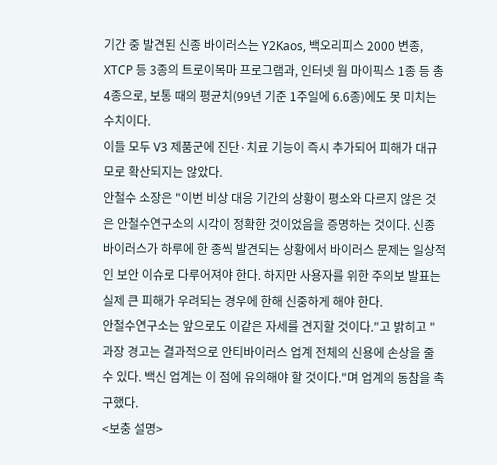기간 중 발견된 신종 바이러스는 Y2Kaos, 백오리피스 2000 변종, XTCP 등 3종의 트로이목마 프로그램과, 인터넷 웜 마이픽스 1종 등 총 4종으로, 보통 때의 평균치(99년 기준 1주일에 6.6종)에도 못 미치는 수치이다.
이들 모두 V3 제품군에 진단·치료 기능이 즉시 추가되어 피해가 대규모로 확산되지는 않았다.
안철수 소장은 "이번 비상 대응 기간의 상황이 평소와 다르지 않은 것은 안철수연구소의 시각이 정확한 것이었음을 증명하는 것이다. 신종 바이러스가 하루에 한 종씩 발견되는 상황에서 바이러스 문제는 일상적인 보안 이슈로 다루어져야 한다. 하지만 사용자를 위한 주의보 발표는 실제 큰 피해가 우려되는 경우에 한해 신중하게 해야 한다.
안철수연구소는 앞으로도 이같은 자세를 견지할 것이다."고 밝히고 "과장 경고는 결과적으로 안티바이러스 업계 전체의 신용에 손상을 줄 수 있다. 백신 업계는 이 점에 유의해야 할 것이다."며 업계의 동참을 촉구했다.
<보충 설명>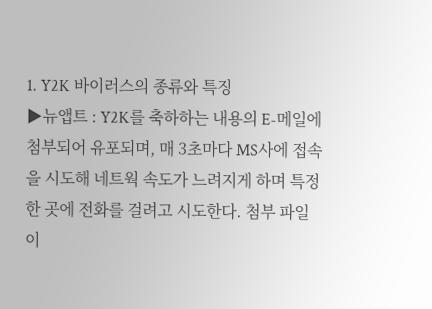1. Y2K 바이러스의 종류와 특징
▶뉴앱트 : Y2K를 축하하는 내용의 E-메일에 첨부되어 유포되며, 매 3초마다 MS사에 접속을 시도해 네트웍 속도가 느려지게 하며 특정한 곳에 전화를 걸려고 시도한다. 첨부 파일 이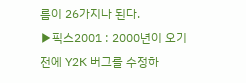름이 26가지나 된다.
▶픽스2001 : 2000년이 오기 전에 Y2K 버그를 수정하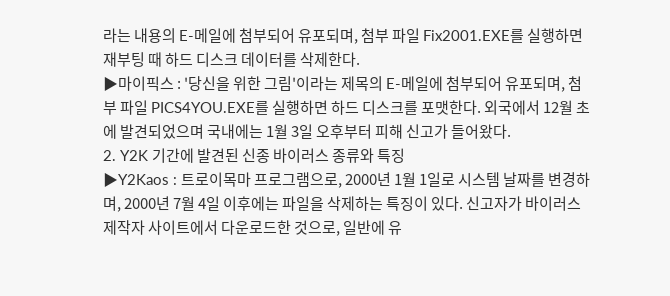라는 내용의 E-메일에 첨부되어 유포되며, 첨부 파일 Fix2001.EXE를 실행하면 재부팅 때 하드 디스크 데이터를 삭제한다.
▶마이픽스 : '당신을 위한 그림'이라는 제목의 E-메일에 첨부되어 유포되며, 첨부 파일 PICS4YOU.EXE를 실행하면 하드 디스크를 포맷한다. 외국에서 12월 초에 발견되었으며 국내에는 1월 3일 오후부터 피해 신고가 들어왔다.
2. Y2K 기간에 발견된 신종 바이러스 종류와 특징
▶Y2Kaos : 트로이목마 프로그램으로, 2000년 1월 1일로 시스템 날짜를 변경하며, 2000년 7월 4일 이후에는 파일을 삭제하는 특징이 있다. 신고자가 바이러스 제작자 사이트에서 다운로드한 것으로, 일반에 유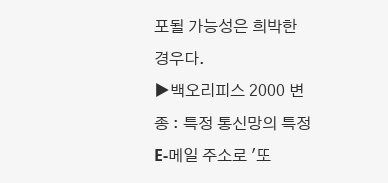포될 가능성은 희박한 경우다.
▶백오리피스 2000 변종 : 특정 통신망의 특정 E-메일 주소로 '또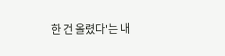한 건 올렸다'는 내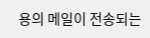용의 메일이 전송되는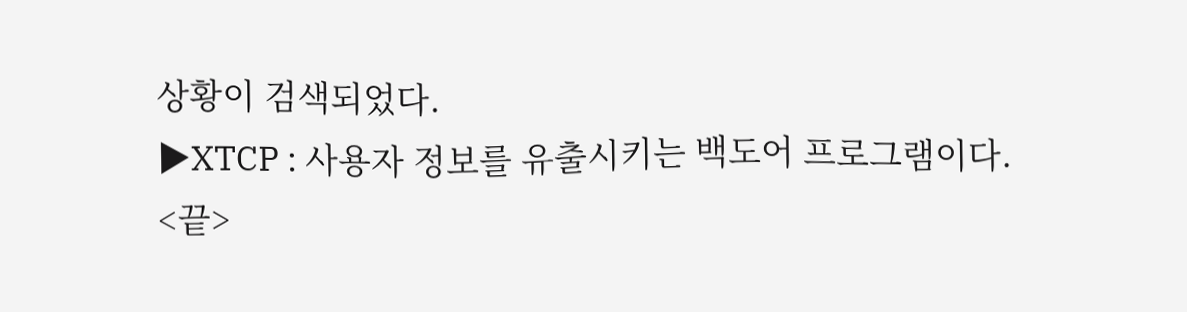상황이 검색되었다.
▶XTCP : 사용자 정보를 유출시키는 백도어 프로그램이다.
<끝>